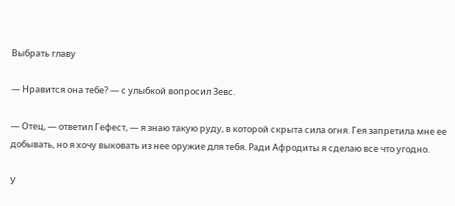Выбрать главу

— Нравится она тебе? — с улыбкой вопросил Зевс.

— Отец, — ответил Гефест, — я знаю такую руду, в которой скрыта сила огня. Гея запретила мне ее добывать, но я хочу выковать из нее оружие для тебя. Ради Афродиты я сделаю все что угодно.

У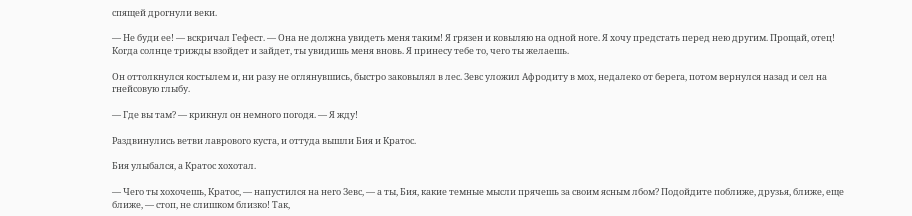спящей дрогнули веки.

— Не буди ее! — вскричал Гефест. — Она не должна увидеть меня таким! Я грязен и ковыляю на одной ноге. Я хочу предстать перед нею другим. Прощай, отец! Когда солнце трижды взойдет и зайдет, ты увидишь меня вновь. Я принесу тебе то, чего ты желаешь.

Он оттолкнулся костылем и, ни разу не оглянувшись, быстро заковылял в лес. Зевс уложил Афродиту в мох, недалеко от берега, потом вернулся назад и сел на гнейсовую глыбу.

— Где вы там? — крикнул он немного погодя. — Я жду!

Раздвинулись ветви лаврового куста, и оттуда вышли Бия и Кратос.

Бия улыбался, а Кратос хохотал.

— Чего ты хохочешь, Кратос, — напустился на него Зевс, — а ты, Бия, какие темные мысли прячешь за своим ясным лбом? Подойдите поближе, друзья, ближе, еще ближе, — стоп, не слишком близко! Так,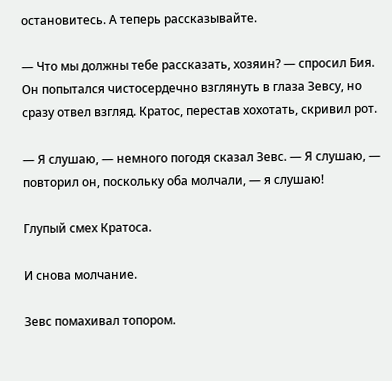остановитесь. А теперь рассказывайте.

— Что мы должны тебе рассказать, хозяин? — спросил Бия. Он попытался чистосердечно взглянуть в глаза Зевсу, но сразу отвел взгляд. Кратос, перестав хохотать, скривил рот.

— Я слушаю, — немного погодя сказал Зевс. — Я слушаю, — повторил он, поскольку оба молчали, — я слушаю!

Глупый смех Кратоса.

И снова молчание.

Зевс помахивал топором.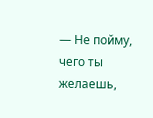— Не пойму, чего ты желаешь,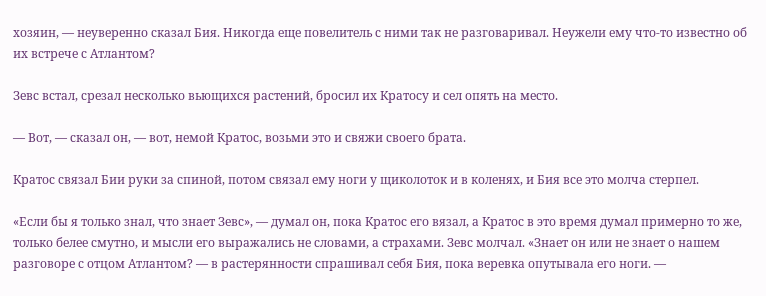хозяин, — неуверенно сказал Бия. Никогда еще повелитель с ними так не разговаривал. Неужели ему что-то известно об их встрече с Атлантом?

Зевс встал, срезал несколько вьющихся растений, бросил их Кратосу и сел опять на место.

— Вот, — сказал он, — вот, немой Кратос, возьми это и свяжи своего брата.

Кратос связал Бии руки за спиной, потом связал ему ноги у щиколоток и в коленях, и Бия все это молча стерпел.

«Если бы я только знал, что знает Зевс», — думал он, пока Кратос его вязал, а Кратос в это время думал примерно то же, только белее смутно, и мысли его выражались не словами, а страхами. Зевс молчал. «Знает он или не знает о нашем разговоре с отцом Атлантом? — в растерянности спрашивал себя Бия, пока веревка опутывала его ноги. —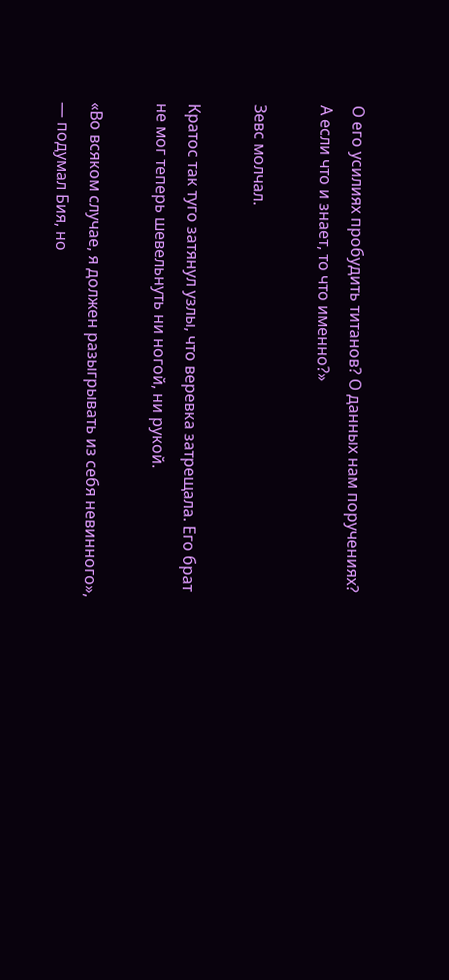О его усилиях пробудить титанов? О данных нам поручениях? А если что и знает, то что именно?»

Зевс молчал.

Кратос так туго затянул узлы, что веревка затрещала. Его брат не мог теперь шевельнуть ни ногой, ни рукой.

«Во всяком случае, я должен разыгрывать из себя невинного», — подумал Бия, но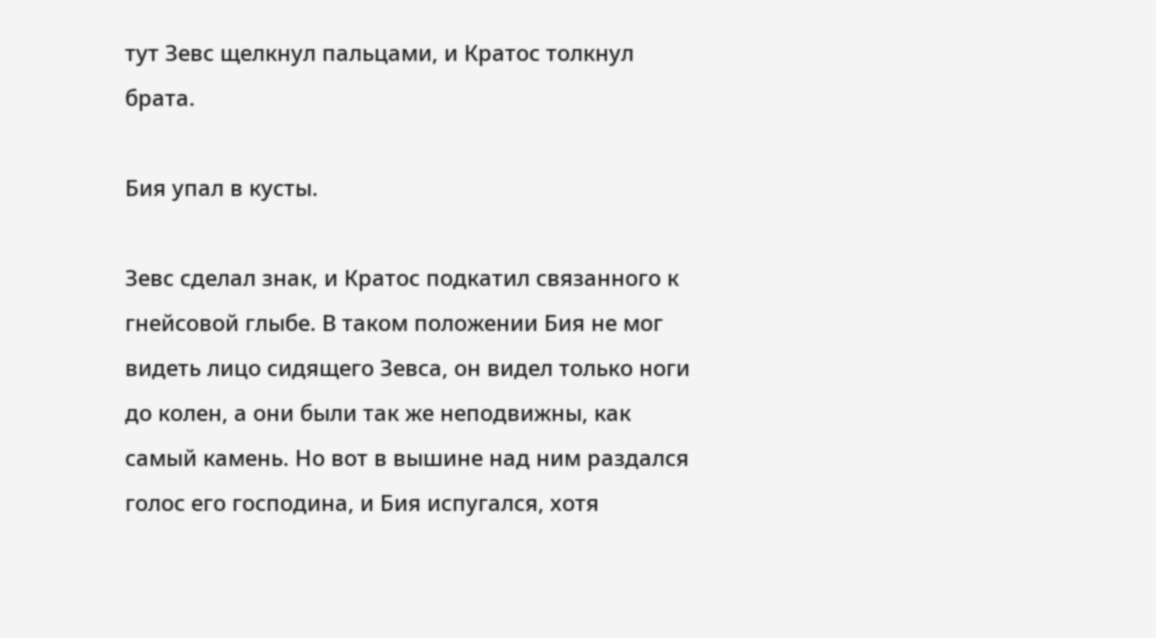тут Зевс щелкнул пальцами, и Кратос толкнул брата.

Бия упал в кусты.

Зевс сделал знак, и Кратос подкатил связанного к гнейсовой глыбе. В таком положении Бия не мог видеть лицо сидящего Зевса, он видел только ноги до колен, а они были так же неподвижны, как самый камень. Но вот в вышине над ним раздался голос его господина, и Бия испугался, хотя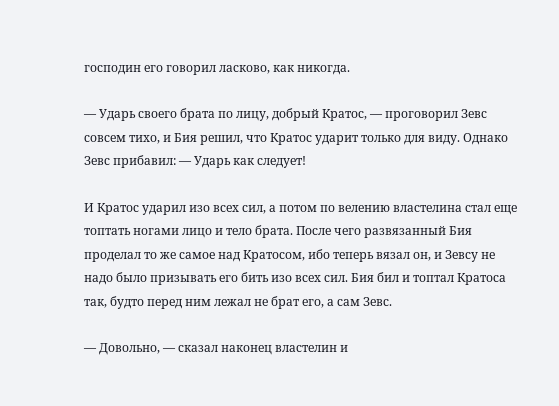господин его говорил ласково, как никогда.

— Ударь своего брата по лицу, добрый Кратос, — проговорил Зевс совсем тихо, и Бия решил, что Кратос ударит только для виду. Однако Зевс прибавил: — Ударь как следует!

И Кратос ударил изо всех сил, а потом по велению властелина стал еще топтать ногами лицо и тело брата. После чего развязанный Бия проделал то же самое над Кратосом, ибо теперь вязал он, и Зевсу не надо было призывать его бить изо всех сил. Бия бил и топтал Кратоса так, будто перед ним лежал не брат его, а сам Зевс.

— Довольно, — сказал наконец властелин и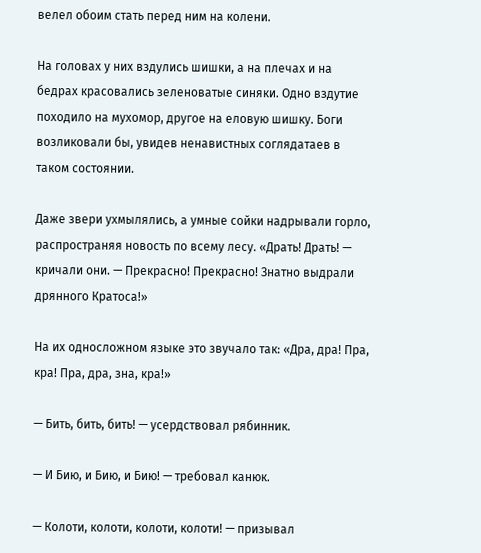велел обоим стать перед ним на колени.

На головах у них вздулись шишки, а на плечах и на бедрах красовались зеленоватые синяки. Одно вздутие походило на мухомор, другое на еловую шишку. Боги возликовали бы, увидев ненавистных соглядатаев в таком состоянии.

Даже звери ухмылялись, а умные сойки надрывали горло, распространяя новость по всему лесу. «Драть! Драть! — кричали они. — Прекрасно! Прекрасно! Знатно выдрали дрянного Кратоса!»

На их односложном языке это звучало так: «Дра, дра! Пра, кра! Пра, дра, зна, кра!»

— Бить, бить, бить! — усердствовал рябинник.

— И Бию, и Бию, и Бию! — требовал канюк.

— Колоти, колоти, колоти, колоти! — призывал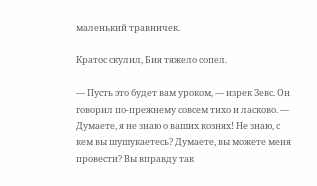маленький травничек.

Кратос скулил, Бия тяжело сопел.

— Пусть это будет вам уроком, — изрек Зевс. Он говорил по-прежнему совсем тихо и ласково. — Думаете, я не знаю о ваших кознях! Не знаю, с кем вы шушукаетесь? Думаете, вы можете меня провести? Вы вправду так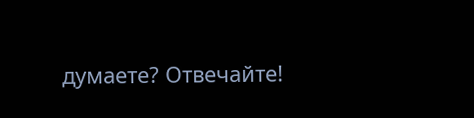думаете? Отвечайте!